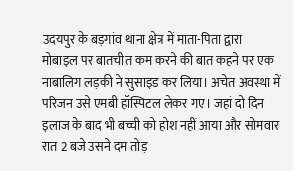उदयपुर के बड़गांव थाना क्षेत्र में माता-पिता द्वारा मोबाइल पर बातचीत कम करने की बात कहने पर एक नाबालिग लड़की ने सुसाइड कर लिया। अचेत अवस्था में परिजन उसे एमबी हॉस्पिटल लेकर गए। जहां दो दिन इलाज के बाद भी बच्ची को होश नहीं आया और सोमवार रात 2 बजे उसने दम तोड़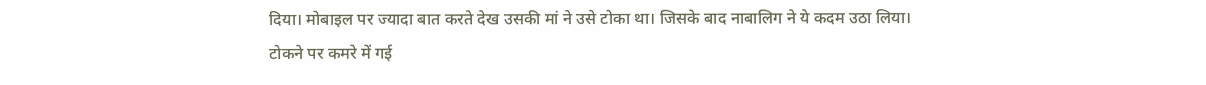दिया। मोबाइल पर ज्यादा बात करते देख उसकी मां ने उसे टोका था। जिसके बाद नाबालिग ने ये कदम उठा लिया।
टोकने पर कमरे में गई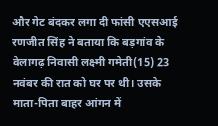और गेट बंदकर लगा दी फांसी एएसआई रणजीत सिंह ने बताया कि बड़गांव के वेलागढ़ निवासी लक्ष्मी गमेती(15) 23 नवंबर की रात को घर पर थी। उसके माता-पिता बाहर आंगन में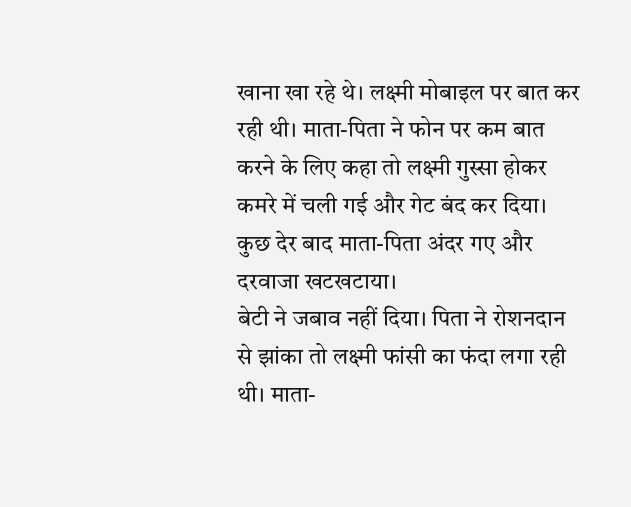खाना खा रहे थे। लक्ष्मी मोबाइल पर बात कर रही थी। माता-पिता ने फोन पर कम बात करने के लिए कहा तो लक्ष्मी गुस्सा होकर कमरे में चली गई और गेट बंद कर दिया। कुछ देर बाद माता-पिता अंदर गए और दरवाजा खटखटाया।
बेटी ने जबाव नहीं दिया। पिता ने रोशनदान से झांका तो लक्ष्मी फांसी का फंदा लगा रही थी। माता-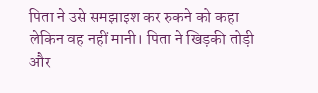पिता ने उसे समझाइश कर रुकने को कहा लेकिन वह नहीं मानी। पिता ने खिड़की तोड़ी और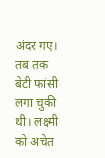अंदर गए। तब तक बेटी फांसी लगा चुकी थी। लक्ष्मी को अचेत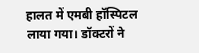हालत में एमबी हॉस्पिटल लाया गया। डॉक्टरों ने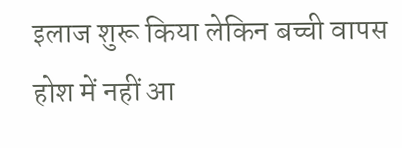इलाज शुरू किया लेकिन बच्ची वापस होश में नहीं आ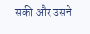सकी और उसने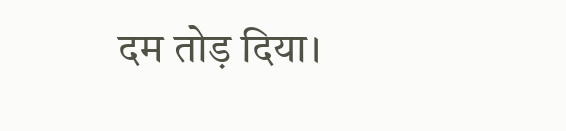दम तोड़ दिया।